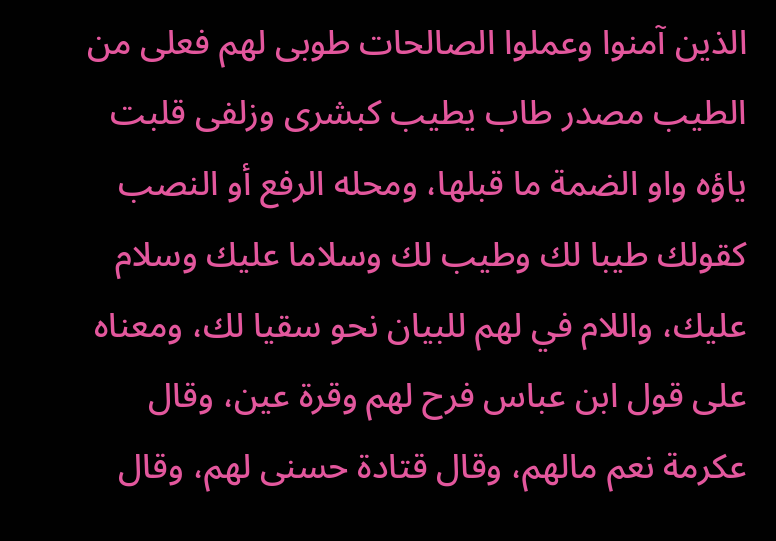الذين آمنوا وعملوا الصالحات طوبى لهم فعلى من الطيب مصدر طاب يطيب كبشرى وزلفى قلبت ياؤه واو الضمة ما قبلها، ومحله الرفع أو النصب كقولك طيبا لك وطيب لك وسلاما عليك وسلام عليك، واللام في لهم للبيان نحو سقيا لك، ومعناه على قول ابن عباس فرح لهم وقرة عين، وقال عكرمة نعم مالهم، وقال قتادة حسنى لهم، وقال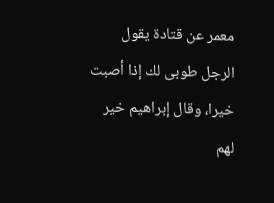معمر عن قتادة يقول الرجل طوبى لك إذا أصبت خيرا، وقال إبراهيم خير لهم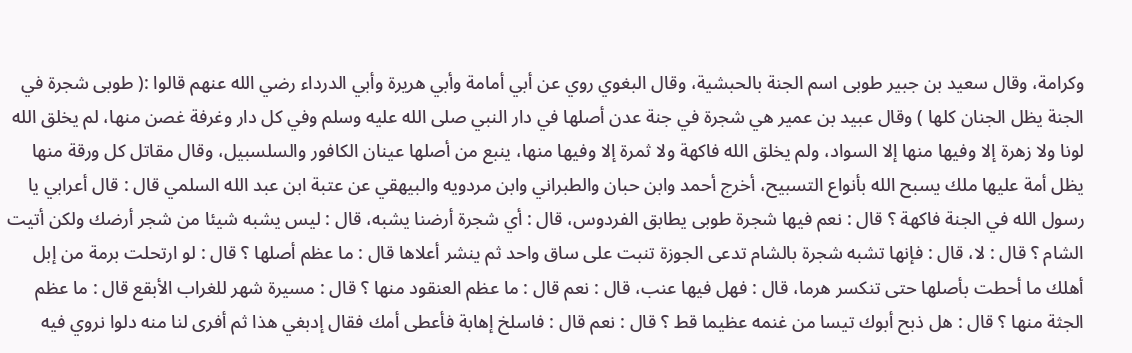وكرامة، وقال سعيد بن جبير طوبى اسم الجنة بالحبشية، وقال البغوي روي عن أبي أمامة وأبي هريرة وأبي الدرداء رضي الله عنهم قالوا :( طوبى شجرة في الجنة يظل الجنان كلها ) وقال عبيد بن عمير هي شجرة في جنة عدن أصلها في دار النبي صلى الله عليه وسلم وفي كل دار وغرفة غصن منها، لم يخلق الله لونا ولا زهرة إلا وفيها منها إلا السواد، ولم يخلق الله فاكهة ولا ثمرة إلا وفيها منها، ينبع من أصلها عينان الكافور والسلسبيل، وقال مقاتل كل ورقة منها يظل أمة عليها ملك يسبح الله بأنواع التسبيح، أخرج أحمد وابن حبان والطبراني وابن مردويه والبيهقي عن عتبة ابن عبد الله السلمي قال : قال أعرابي يا رسول الله في الجنة فاكهة ؟ قال : نعم فيها شجرة طوبى يطابق الفردوس، قال : أي شجرة أرضنا يشبه، قال : ليس يشبه شيئا من شجر أرضك ولكن أتيت الشام ؟ قال : لا، قال : فإنها تشبه شجرة بالشام تدعى الجوزة تنبت على ساق واحد ثم ينشر أعلاها قال : ما عظم أصلها ؟ قال : لو ارتحلت برمة من إبل أهلك ما أحطت بأصلها حتى تنكسر هرما، قال : فهل فيها عنب، قال : نعم قال : ما عظم العنقود منها ؟ قال : مسيرة شهر للغراب الأبقع قال : ما عظم الجثة منها ؟ قال : هل ذبح أبوك تيسا من غنمه عظيما قط ؟ قال : نعم قال : فاسلخ إهابة فأعطى أمك فقال إدبغي هذا ثم أفرى لنا منه دلوا نروي فيه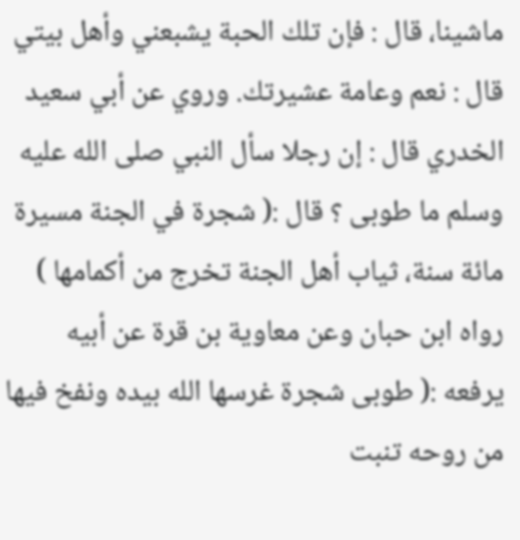ماشينا، قال : فإن تلك الحبة يشبعني وأهل بيتي قال : نعم وعامة عشيرتك. وروي عن أبي سعيد الخدري قال : إن رجلا سأل النبي صلى الله عليه وسلم ما طوبى ؟ قال :( شجرة في الجنة مسيرة مائة سنة، ثياب أهل الجنة تخرج من أكمامها ) رواه ابن حبان وعن معاوية بن قرة عن أبيه يرفعه :( طوبى شجرة غرسها الله بيده ونفخ فيها من روحه تنبت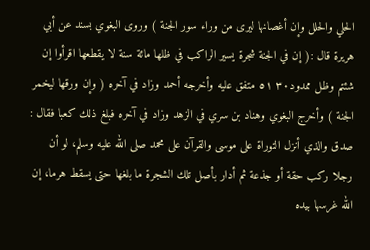الحلي والحلل وإن أغصانها ليرى من وراء سور الجنة ) وروى البغوي بسند عن أبي هريرة قال :( إن في الجنة شجرة يسير الراكب في ظلها مائة سنة لا يقطعها اقرأوا إن شئتم وظل ممدود٣٠ ٥١ متفق عليه وأخرجه أحمد وزاد في آخره ( وإن ورقها ليخمر الجنة ) وأخرج البغوي وهناد بن سري في الزهد وزاد في آخره فبلغ ذلك كعبا فقال : صدق والذي أنزل التوراة على موسى والقرآن على محمد صلى الله عليه وسلم، لو أن رجلا ركب حقة أو جذعة ثم أدار بأصل تلك الشجرة ما بلغها حتى يسقط هرما، إن الله غرسها بيده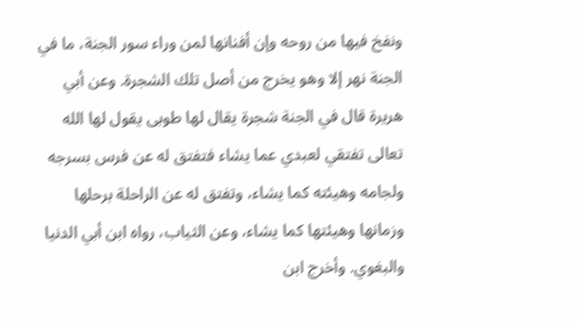ونفخ فيها من روحه وإن أفنانها لمن وراء سور الجنة، ما في الجنة نهر إلا وهو يخرج من أصل تلك الشجرة. وعن أبي هريرة قال في الجنة شجرة يقال لها طوبى يقول لها الله تعالى تفتقي لعبدي عما يشاء فتفتق له عن فرس بسرجه ولجامه وهيئته كما يشاء، وتفتق له عن الراحلة برحلها وزمانها وهيئتها كما يشاء، وعن الثياب، رواه ابن أبي الدنيا والبغوي. وأخرج ابن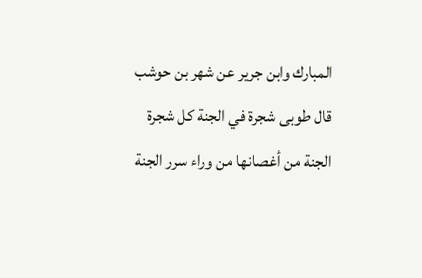المبارك وابن جرير عن شهر بن حوشب قال طوبى شجرة في الجنة كل شجرة الجنة من أغصانها من وراء سرر الجنة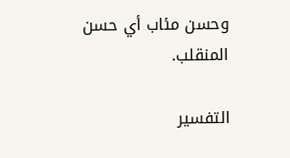وحسن مئاب أي حسن المنقلب.

التفسير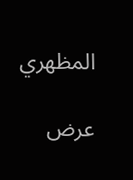المظهري

عرض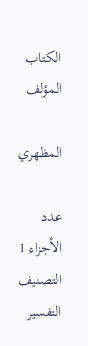الكتاب
المؤلف

المظهري

عدد الأجزاء 1
التصنيف التفسير